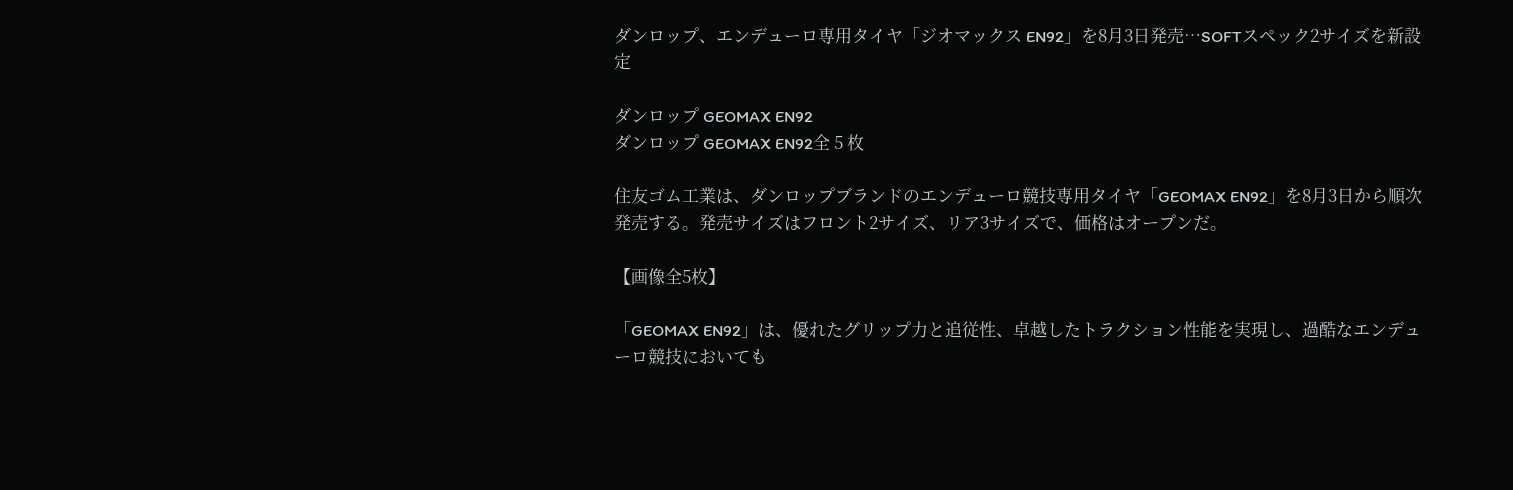ダンロップ、エンデューロ専用タイヤ「ジオマックス EN92」を8月3日発売…SOFTスペック2サイズを新設定

ダンロップ GEOMAX EN92
ダンロップ GEOMAX EN92全 5 枚

住友ゴム工業は、ダンロップブランドのエンデューロ競技専用タイヤ「GEOMAX EN92」を8月3日から順次発売する。発売サイズはフロント2サイズ、リア3サイズで、価格はオープンだ。

【画像全5枚】

「GEOMAX EN92」は、優れたグリップ力と追従性、卓越したトラクション性能を実現し、過酷なエンデューロ競技においても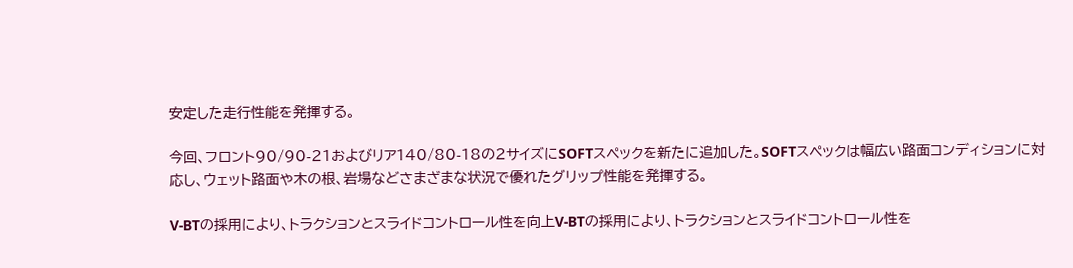安定した走行性能を発揮する。

今回、フロント90/90-21およびリア140/80-18の2サイズにSOFTスペックを新たに追加した。SOFTスペックは幅広い路面コンディションに対応し、ウェット路面や木の根、岩場などさまざまな状況で優れたグリップ性能を発揮する。

V-BTの採用により、トラクションとスライドコントロール性を向上V-BTの採用により、トラクションとスライドコントロール性を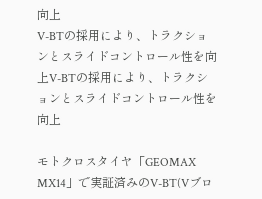向上
V-BTの採用により、トラクションとスライドコントロール性を向上V-BTの採用により、トラクションとスライドコントロール性を向上

モトクロスタイヤ「GEOMAX MX14」で実証済みのV-BT(Vブロ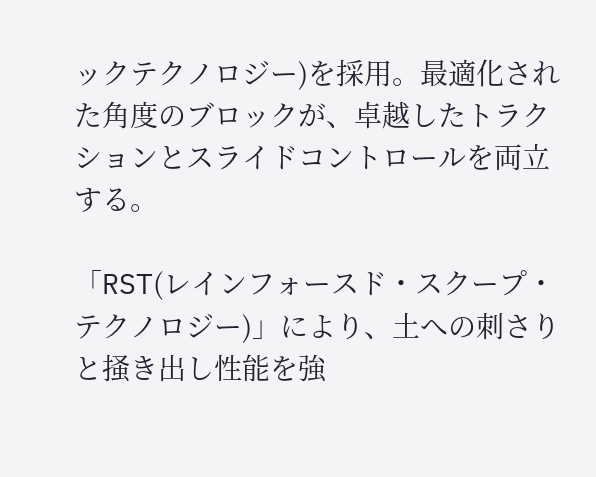ックテクノロジー)を採用。最適化された角度のブロックが、卓越したトラクションとスライドコントロールを両立する。

「RST(レインフォースド・スクープ・テクノロジー)」により、土への刺さりと掻き出し性能を強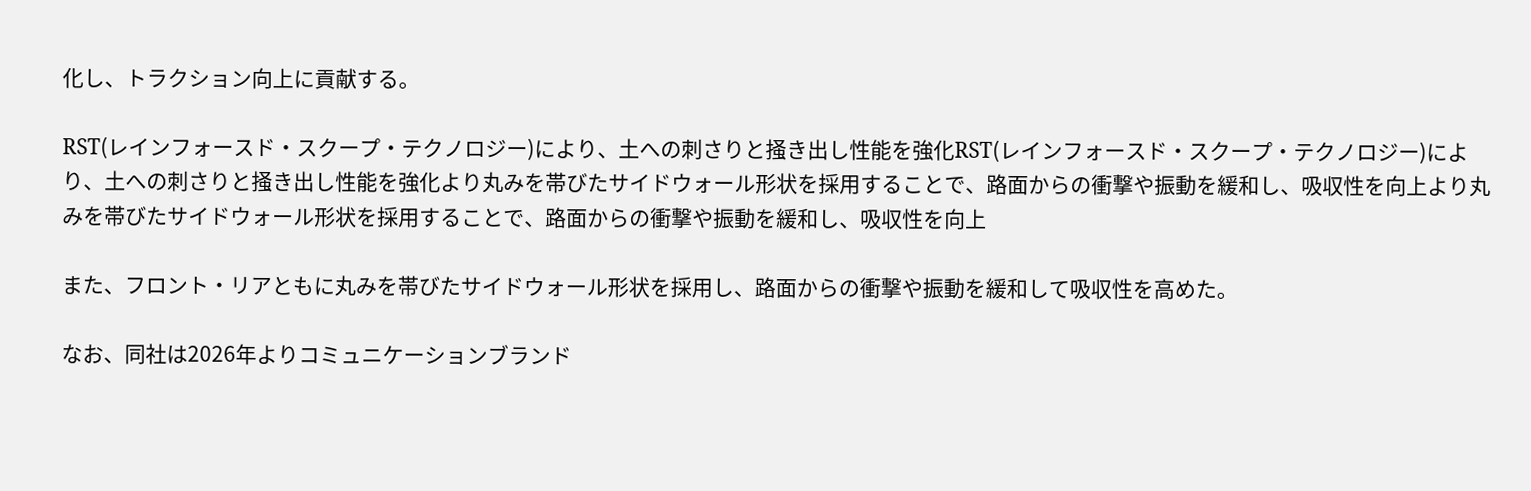化し、トラクション向上に貢献する。

RST(レインフォースド・スクープ・テクノロジー)により、土への刺さりと掻き出し性能を強化RST(レインフォースド・スクープ・テクノロジー)により、土への刺さりと掻き出し性能を強化より丸みを帯びたサイドウォール形状を採用することで、路面からの衝撃や振動を緩和し、吸収性を向上より丸みを帯びたサイドウォール形状を採用することで、路面からの衝撃や振動を緩和し、吸収性を向上

また、フロント・リアともに丸みを帯びたサイドウォール形状を採用し、路面からの衝撃や振動を緩和して吸収性を高めた。

なお、同社は2026年よりコミュニケーションブランド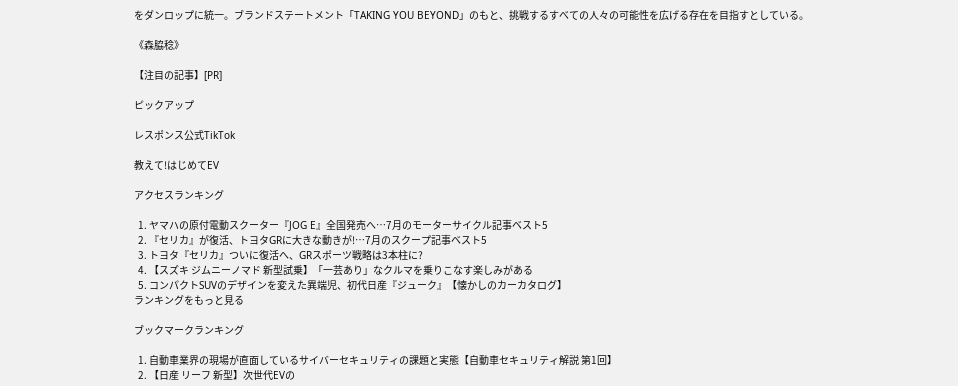をダンロップに統一。ブランドステートメント「TAKING YOU BEYOND」のもと、挑戦するすべての人々の可能性を広げる存在を目指すとしている。

《森脇稔》

【注目の記事】[PR]

ピックアップ

レスポンス公式TikTok

教えて!はじめてEV

アクセスランキング

  1. ヤマハの原付電動スクーター『JOG E』全国発売へ…7月のモーターサイクル記事ベスト5
  2. 『セリカ』が復活、トヨタGRに大きな動きが!…7月のスクープ記事ベスト5
  3. トヨタ『セリカ』ついに復活へ、GRスポーツ戦略は3本柱に?
  4. 【スズキ ジムニーノマド 新型試乗】「一芸あり」なクルマを乗りこなす楽しみがある
  5. コンパクトSUVのデザインを変えた異端児、初代日産『ジューク』【懐かしのカーカタログ】
ランキングをもっと見る

ブックマークランキング

  1. 自動車業界の現場が直面しているサイバーセキュリティの課題と実態【自動車セキュリティ解説 第1回】
  2. 【日産 リーフ 新型】次世代EVの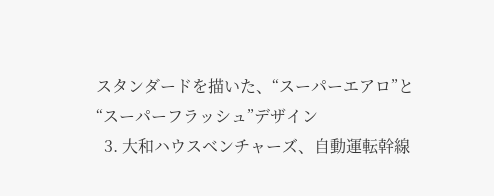スタンダードを描いた、“スーパーエアロ”と“スーパーフラッシュ”デザイン
  3. 大和ハウスベンチャーズ、自動運転幹線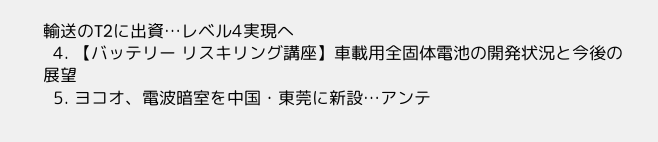輸送のT2に出資…レベル4実現へ
  4. 【バッテリー リスキリング講座】車載用全固体電池の開発状況と今後の展望
  5. ヨコオ、電波暗室を中国・東莞に新設…アンテ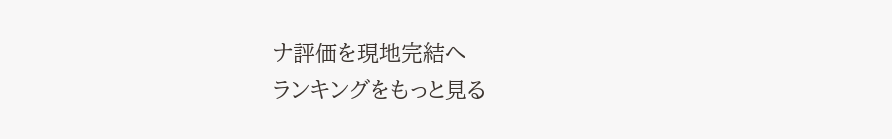ナ評価を現地完結へ
ランキングをもっと見る